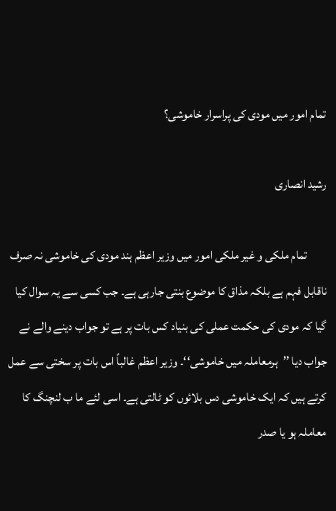تمام امور میں مودی کی پراسرار خاموشی؟

رشید انصاری

        تمام ملکی و غیر ملکی امور میں وزیر اعظم ہند مودی کی خاموشی نہ صرف ناقابل فہم ہے بلکہ مذاق کا موضوع بنتی جارہی ہے۔ جب کسی سے یہ سوال کیا گیا کہ مودی کی حکمت عملی کی بنیاد کس بات پر ہے تو جواب دینے والے نے جواب دیا ’’ہرمعاملہ میں خاموشی‘‘۔ وزیر اعظم غالباً اس بات پر سختی سے عمل کرتے ہیں کہ ایک خاموشی دس بلائوں کو ٹالتی ہے۔ اسی لئے ما ب لنچنگ کا معاملہ ہو یا صدر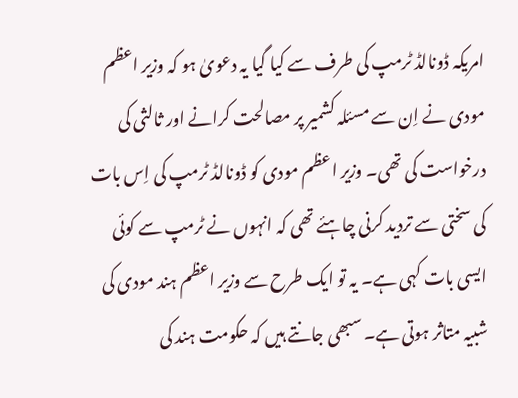امریکہ ڈونالڈ ٹرمپ کی طرف سے کیا گیا یہ دعویٰ ہو کہ وزیر اعظم مودی نے اِن سے مسئلہ کشمیر پر مصالحت کرانے اور ثالثی کی درخواست کی تھی۔ وزیر اعظم مودی کو ڈونالڈ ٹرمپ کی اِس بات کی سختی سے تردید کرنی چاہئے تھی کہ انہوں نے ٹرمپ سے کوئی ایسی بات کہی ہے۔ یہ تو ایک طرح سے وزیر اعظم ہند مودی کی شبیہ متاثر ہوتی ہے۔ سبھی جانتے ہیں کہ حکومت ہند کی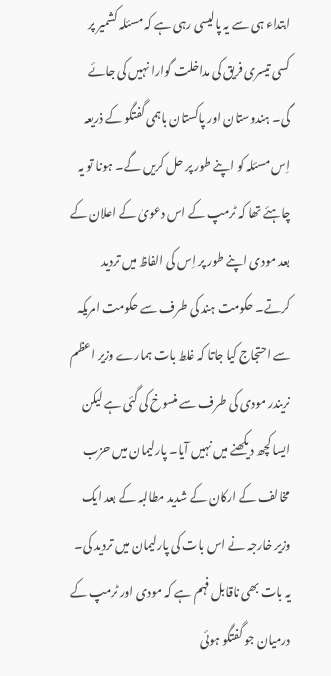ابتداء ہی سے یہ پالیسی رہی ہے کہ مسئلہ کشمیر پر کسی تیسری فریق کی مداخلت گوارا نہیں کی جائے گی۔ ہندوستان اور پاکستان باہمی گفتگو کے ذریعہ اِس مسئلہ کو اپنے طور پر حل کریں گے۔ ہونا تو یہ چاہئے تھا کہ ٹرمپ کے اس دعویٰ کے اعلان کے بعد مودی اپنے طور پر اِس کی الفاظ میں تردید کرتے۔ حکومت ہند کی طرف سے حکومت امریکہ سے احتجاج کیا جاتا کہ غلط بات ہمارے وزیر اعظم نریندر مودی کی طرف سے منسوخ کی گئی ہے لیکن ایسا کچھ دیکھنے میں نہیں آیا۔ پارلیمان میں حزب مخالف کے ارکان کے شدید مطالبہ کے بعد ایک وزیر خارجہ نے اس بات کی پارلیمان میں تردید کی۔ یہ بات بھی ناقابل فہم ہے کہ مودی اور ٹرمپ کے درمیان جو گفتگو ہوئی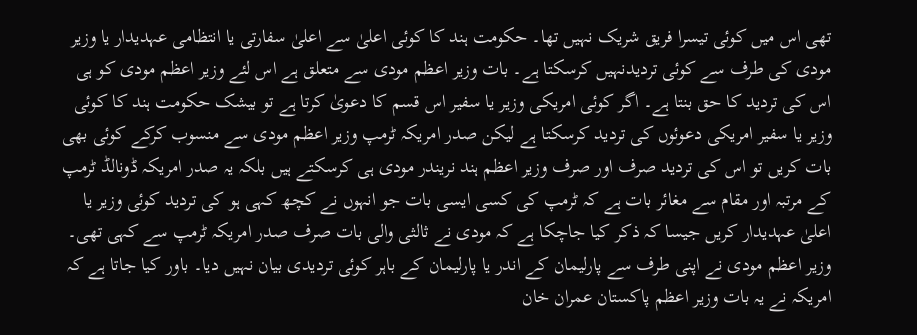تھی اس میں کوئی تیسرا فریق شریک نہیں تھا۔ حکومت ہند کا کوئی اعلیٰ سے اعلیٰ سفارتی یا انتظامی عہدیدار یا وزیر مودی کی طرف سے کوئی تردیدنہیں کرسکتا ہے۔ بات وزیر اعظم مودی سے متعلق ہے اس لئے وزیر اعظم مودی کو ہی اس کی تردید کا حق بنتا ہے۔ اگر کوئی امریکی وزیر یا سفیر اس قسم کا دعویٰ کرتا ہے تو بیشک حکومت ہند کا کوئی وزیر یا سفیر امریکی دعوئوں کی تردید کرسکتا ہے لیکن صدر امریکہ ٹرمپ وزیر اعظم مودی سے منسوب کرکے کوئی بھی بات کریں تو اس کی تردید صرف اور صرف وزیر اعظم ہند نریندر مودی ہی کرسکتے ہیں بلکہ یہ صدر امریکہ ڈونالڈ ٹرمپ کے مرتبہ اور مقام سے مغائر بات ہے کہ ٹرمپ کی کسی ایسی بات جو انہوں نے کچھ کہی ہو کی تردید کوئی وزیر یا اعلیٰ عہدیدار کریں جیسا کہ ذکر کیا جاچکا ہے کہ مودی نے ثالثی والی بات صرف صدر امریکہ ٹرمپ سے کہی تھی۔ وزیر اعظم مودی نے اپنی طرف سے پارلیمان کے اندر یا پارلیمان کے باہر کوئی تردیدی بیان نہیں دیا۔ باور کیا جاتا ہے کہ امریکہ نے یہ بات وزیر اعظم پاکستان عمران خان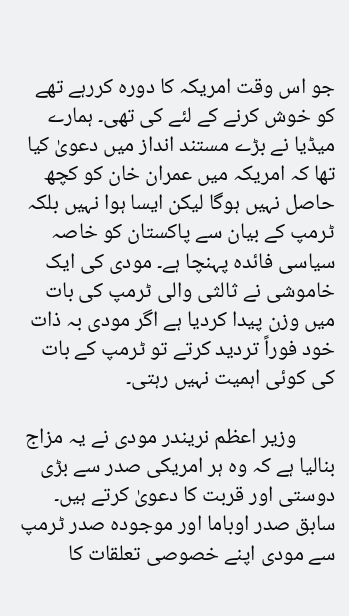جو اس وقت امریکہ کا دورہ کررہے تھے کو خوش کرنے کے لئے کی تھی۔ ہمارے میڈیا نے بڑے مستند انداز میں دعویٰ کیا تھا کہ امریکہ میں عمران خان کو کچھ حاصل نہیں ہوگا لیکن ایسا ہوا نہیں بلکہ ٹرمپ کے بیان سے پاکستان کو خاصہ سیاسی فائدہ پہنچا ہے۔ مودی کی ایک خاموشی نے ثالثی والی ٹرمپ کی بات میں وزن پیدا کردیا ہے اگر مودی بہ ذات خود فوراً تردید کرتے تو ٹرمپ کے بات کی کوئی اہمیت نہیں رہتی۔

        وزیر اعظم نریندر مودی نے یہ مزاج بنالیا ہے کہ وہ ہر امریکی صدر سے بڑی دوستی اور قربت کا دعویٰ کرتے ہیں۔ سابق صدر اوباما اور موجودہ صدر ٹرمپ سے مودی اپنے خصوصی تعلقات کا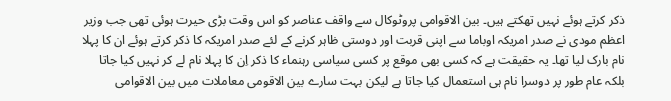ذکر کرتے ہوئے نہیں تھکتے ہیں۔ بین الاقوامی پروٹوکال سے واقف عناصر کو اس وقت بڑی حیرت ہوئی تھی جب وزیر اعظم مودی نے صدر امریکہ اوباما سے اپنی قربت اور دوستی ظاہر کرنے کے لئے صدر امریکہ کا ذکر کرتے ہوئے ان کا پہلا نام بارک لیا تھا۔ یہ حقیقت ہے کہ کسی بھی موقع پر کسی سیاسی رہنماء کا ذکر اِن کا پہلا نام لے کر نہیں کیا جاتا بلکہ عام طور پر دوسرا نام ہی استعمال کیا جاتا ہے لیکن بہت سارے بین الاقومی معاملات میں بین الاقوامی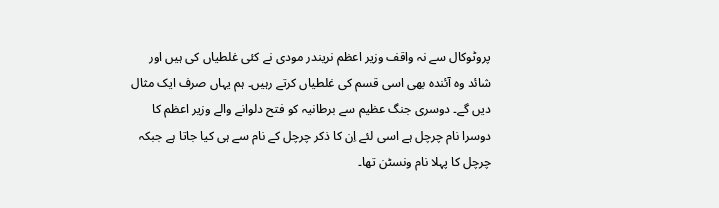پروٹوکال سے نہ واقف وزیر اعظم نریندر مودی نے کئی غلطیاں کی ہیں اور شائد وہ آئندہ بھی اسی قسم کی غلطیاں کرتے رہیں۔ ہم یہاں صرف ایک مثال دیں گے۔ دوسری جنگ عظیم سے برطانیہ کو فتح دلوانے والے وزیر اعظم کا دوسرا نام چرچل ہے اسی لئے اِن کا ذکر چرچل کے نام سے ہی کیا جاتا ہے جبکہ چرچل کا پہلا نام ونسٹن تھا۔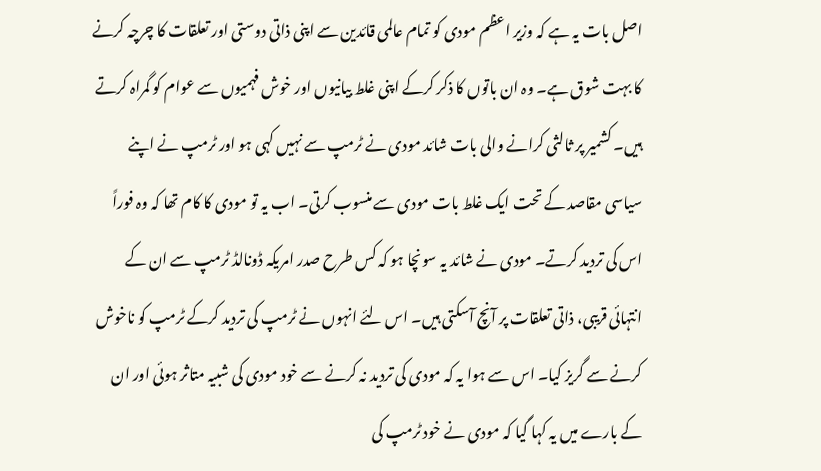اصل بات یہ ہے کہ وزیر اعظم مودی کو تمام عالمی قائدین سے اپنی ذاتی دوستی اور تعلقات کا چرچہ کرنے کا بہت شوق ہے۔ وہ ان باتوں کا ذکر کرکے اپنی غلط بیانیوں اور خوش فہمیوں سے عوام کو گمراہ کرتے ہیں۔ کشمیر پر ثالثی کرانے والی بات شائد مودی نے ٹرمپ سے نہیں کہی ہو اور ٹرمپ نے اپنے سیاسی مقاصد کے تحت ایک غلط بات مودی سے منسوب کرتی۔ اب یہ تو مودی کا کام تھا کہ وہ فوراً اس کی تردید کرتے۔ مودی نے شائد یہ سونچا ہو کہ کس طرح صدر امریکہ ڈونالڈ ٹرمپ سے ان کے انتہائی قریبی، ذاتی تعلقات پر آنچ آسکتی ہیں۔ اس لئے انہوں نے ٹرمپ کی تردید کرکے ٹرمپ کو ناخوش کرنے سے گریز کیا۔ اس سے ہوا یہ کہ مودی کی تردید نہ کرنے سے خود مودی کی شبیہ متاثر ہوئی اور ان کے بارے میں یہ کہا گیا کہ مودی نے خود ٹرمپ کی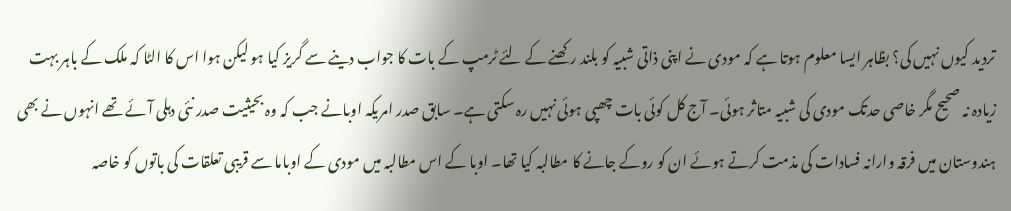تردید کیوں نہیں کی؟ بظاہر ایسا معلوم ہوتا ہے کہ مودی نے اپنی ذاتی شبیہ کو بلند رکھنے کے لئے ٹرمپ کے بات کا جواب دینے سے گریز کیا ہو لیکن ہوا اس کا الٹا کہ ملک کے باہر بہت زیادہ نہ صحیح مگر خاصی حدتک مودی کی شبیہ متاثر ہوئی۔ آج کل کوئی بات چھپی ہوئی نہیں رہ سکتی ہے۔ سابق صدر امریکہ اوبانے جب کہ وہ بحیثیت صدر نئی دہلی آئے تھے انہوں نے بھی ہندوستان میں فرقہ وارانہ فسادات کی مذمت کرتے ہوئے ان کو روکے جانے کا مطالبہ کیا تھا۔ اوبا کے اس مطالبہ میں مودی کے اوباما سے قریبی تعلقات کی باتوں کو خاصہ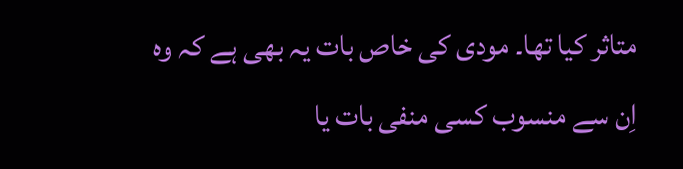متاثر کیا تھا۔ مودی کی خاص بات یہ بھی ہے کہ وہ اِن سے منسوب کسی منفی بات یا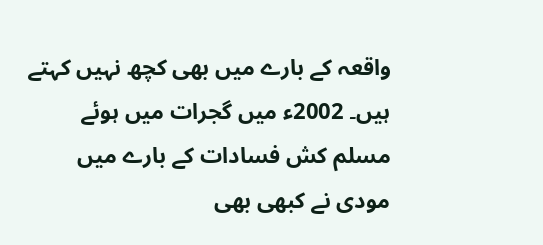واقعہ کے بارے میں بھی کچھ نہیں کہتے ہیں۔ 2002ء میں گجرات میں ہوئے مسلم کش فسادات کے بارے میں مودی نے کبھی بھی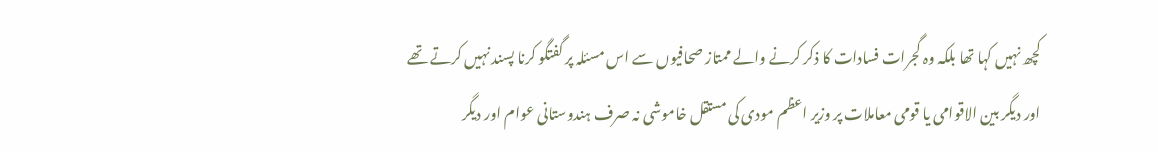کچھ نہیں کہا تھا بلکہ وہ گجرات فسادات کا ذکر کرنے والے ممتاز صحافیوں سے اس مسئلہ پر گفتگو کرنا پسند نہیں کرتے تھے اور دیگر بین الاقوامی یا قومی معاملات پر وزیر اعظم مودی کی مستقل خاموشی نہ صرف ہندوستانی عوام اور دیگر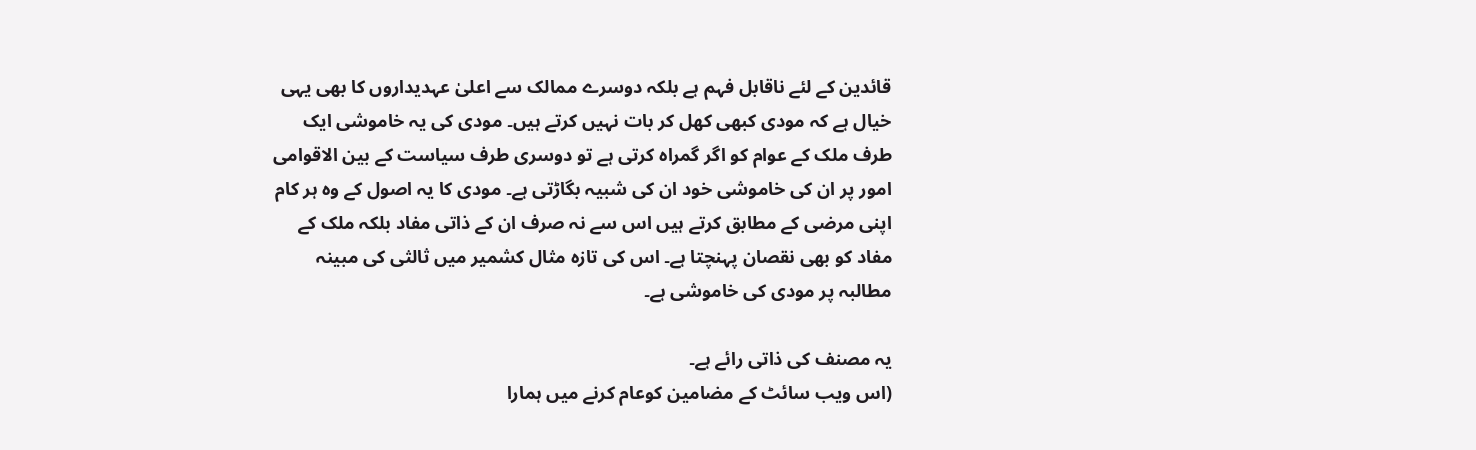قائدین کے لئے ناقابل فہم ہے بلکہ دوسرے ممالک سے اعلیٰ عہدیداروں کا بھی یہی خیال ہے کہ مودی کبھی کھل کر بات نہیں کرتے ہیں۔ مودی کی یہ خاموشی ایک طرف ملک کے عوام کو اگر گمراہ کرتی ہے تو دوسری طرف سیاست کے بین الاقوامی امور پر ان کی خاموشی خود ان کی شبیہ بگاڑتی ہے۔ مودی کا یہ اصول کے وہ ہر کام اپنی مرضی کے مطابق کرتے ہیں اس سے نہ صرف ان کے ذاتی مفاد بلکہ ملک کے مفاد کو بھی نقصان پہنچتا ہے۔ اس کی تازہ مثال کشمیر میں ثالثی کی مبینہ مطالبہ پر مودی کی خاموشی ہے۔

یہ مصنف کی ذاتی رائے ہے۔
(اس ویب سائٹ کے مضامین کوعام کرنے میں ہمارا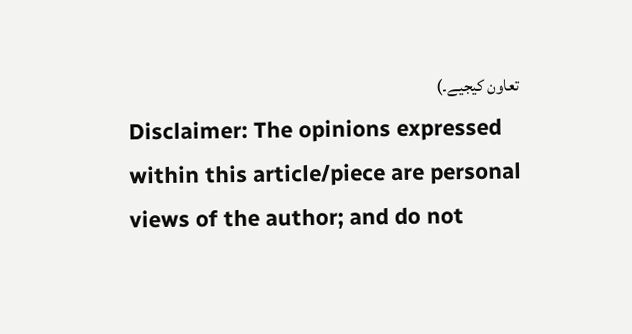تعاون کیجیے۔)
Disclaimer: The opinions expressed within this article/piece are personal views of the author; and do not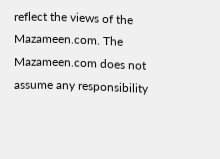reflect the views of the Mazameen.com. The Mazameen.com does not assume any responsibility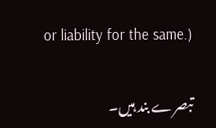or liability for the same.)


تبصرے بند ہیں۔